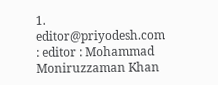1. editor@priyodesh.com : editor : Mohammad Moniruzzaman Khan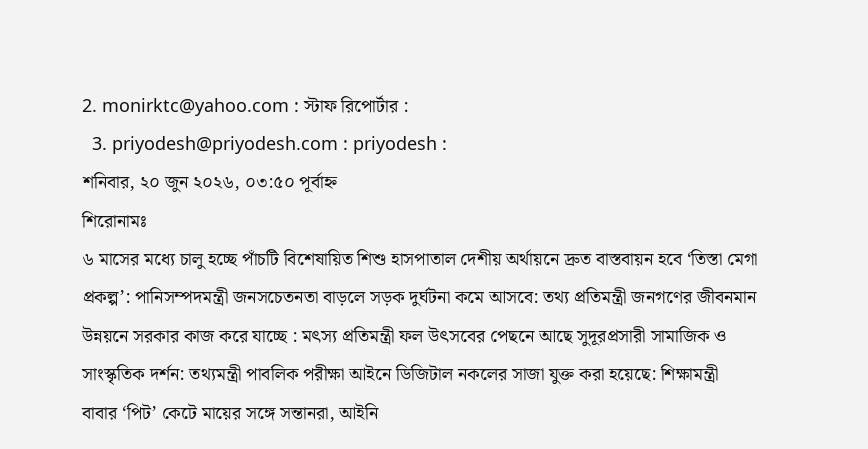2. monirktc@yahoo.com : স্টাফ রিপোর্টার :
  3. priyodesh@priyodesh.com : priyodesh :
শনিবার, ২০ জুন ২০২৬, ০৩:৫০ পূর্বাহ্ন
শিরোনামঃ
৬ মাসের মধ্যে চালু হচ্ছে পাঁচটি বিশেষায়িত শিশু হাসপাতাল দেশীয় অর্থায়নে দ্রুত বাস্তবায়ন হবে ‘তিস্তা মেগা প্রকল্প’: পানিসম্পদমন্ত্রী জনসচেতনতা বাড়লে সড়ক দুর্ঘটনা কমে আসবে: তথ্য প্রতিমন্ত্রী জনগণের জীবনমান উন্নয়নে সরকার কাজ করে যাচ্ছে : মৎস্য প্রতিমন্ত্রী ফল উৎসবের পেছনে আছে সুদূরপ্রসারী সামাজিক ও সাংস্কৃতিক দর্শন: তথ্যমন্ত্রী পাবলিক পরীক্ষা আইনে ডিজিটাল নকলের সাজা যুক্ত করা হয়েছে: শিক্ষামন্ত্রী বাবার ‌‘পিট’ কেটে মায়ের সঙ্গে সন্তানরা, আইনি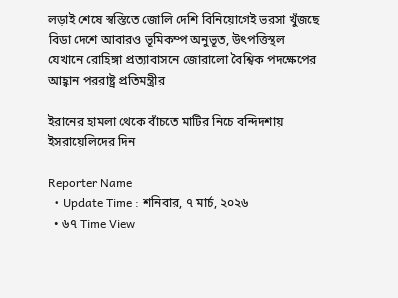লড়াই শেষে স্বস্তিতে জোলি দেশি বিনিয়োগেই ভরসা খুঁজছে বিডা দেশে আবারও ভূমিকম্প অনুভূত, উৎপত্তিস্থল যেখানে রোহিঙ্গা প্রত্যাবাসনে জোরালো বৈশ্বিক পদক্ষেপের আহ্বান পররাষ্ট্র প্রতিমন্ত্রীর

ইরানের হামলা থেকে বাঁচতে মাটির নিচে বন্দিদশায় ইসরায়েলিদের দিন

Reporter Name
  • Update Time : শনিবার, ৭ মার্চ, ২০২৬
  • ৬৭ Time View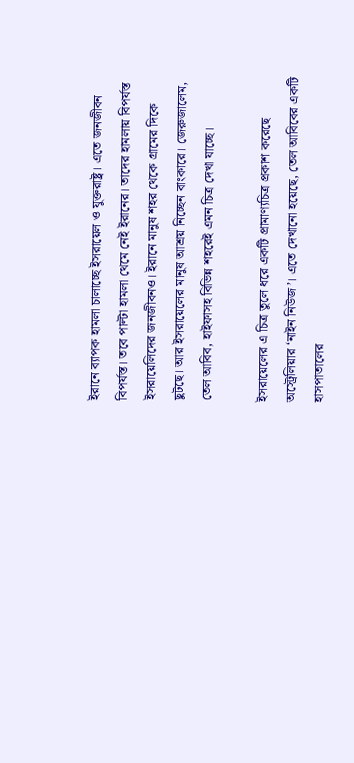ইরানে ব্যাপক হামলা চালাচ্ছে ইসরায়েল ও যুক্তরাষ্ট্র। এতে জনজীবন বিপর্যস্ত। তবে পাল্টা হামলা থেমে নেই ইরানের। তাদের হামলায় বিপর্যস্ত ইসরায়েলিদের জনজীবনও। ইরানে মানুষ শহর থেকে গ্রামের দিকে ছুটছে। আর ইসরায়েলের মানুষ আশ্রয় নিচ্ছেন বাংকারে। জেরুজালেম, তেল আবিব, হাইফাসহ বিভিন্ন শহরেই এমন চিত্র দেখা যাচ্ছে।

ইসরায়েলের এ চিত্র তুলে ধরে একটি প্রামাণ্যচিত্র প্রকাশ করেছে অস্ট্রেলিয়ার ‘নাইন নিউজ’। এতে দেখানো হয়েছে, তেল আবিবের একটি হাসপাতালের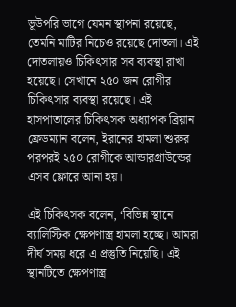ভূউপরি ভাগে যেমন স্থাপনা রয়েছে, তেমনি মাটির নিচেও রয়েছে দোতলা। এই দোতলায়ও চিকিৎসার সব ব্যবস্থা রাখা হয়েছে। সেখানে ২৫০ জন রোগীর চিকিৎসার ব্যবস্থা রয়েছে। এই হাসপাতালের চিকিৎসক অধ্যাপক ব্রিয়ান ফ্রেডম্যান বলেন, ইরানের হামলা শুরুর পরপরই ২৫০ রোগীকে আন্ডারগ্রাউন্ডের এসব ফ্লোরে আনা হয়।

এই চিকিৎসক বলেন, ‘বিভিন্ন স্থানে ব্যালিস্টিক ক্ষেপণাস্ত্র হামলা হচ্ছে। আমরা দীর্ঘ সময় ধরে এ প্রস্তুতি নিয়েছি। এই স্থানটিতে ক্ষেপণাস্ত্র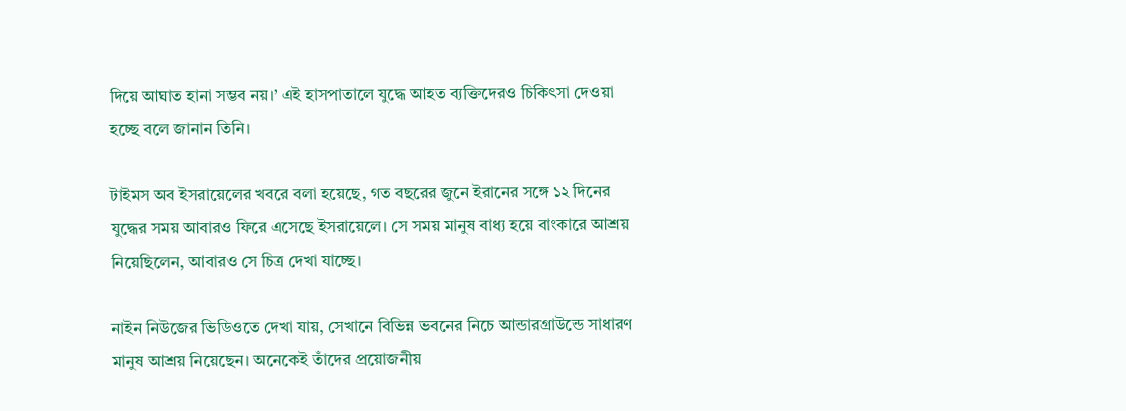দিয়ে আঘাত হানা সম্ভব নয়।’ এই হাসপাতালে যুদ্ধে আহত ব্যক্তিদেরও চিকিৎসা দেওয়া হচ্ছে বলে জানান তিনি।

টাইমস অব ইসরায়েলের খবরে বলা হয়েছে, গত বছরের জুনে ইরানের সঙ্গে ১২ দিনের যুদ্ধের সময় আবারও ফিরে এসেছে ইসরায়েলে। সে সময় মানুষ বাধ্য হয়ে বাংকারে আশ্রয় নিয়েছিলেন, আবারও সে চিত্র দেখা যাচ্ছে।

নাইন নিউজের ভিডিওতে দেখা যায়, সেখানে বিভিন্ন ভবনের নিচে আন্ডারগ্রাউন্ডে সাধারণ মানুষ আশ্রয় নিয়েছেন। অনেকেই তাঁদের প্রয়োজনীয়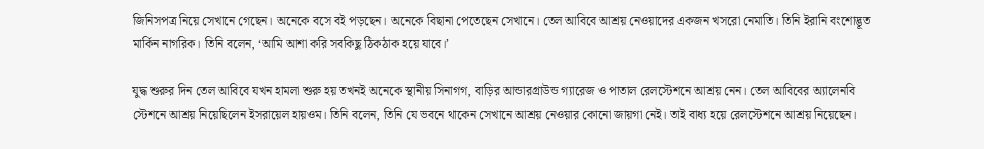জিনিসপত্র নিয়ে সেখানে গেছেন। অনেকে বসে বই পড়ছেন। অনেকে বিছানা পেতেছেন সেখানে। তেল আবিবে আশ্রয় নেওয়াদের একজন খসরো নেমাতি। তিনি ইরানি বংশোদ্ভূত মার্কিন নাগরিক। তিনি বলেন, ‘আমি আশা করি সবকিছু ঠিকঠাক হয়ে যাবে।’

যুদ্ধ শুরুর দিন তেল আবিবে যখন হামলা শুরু হয় তখনই অনেকে স্থানীয় সিনাগগ, বাড়ির আন্ডারগ্রাউন্ড গ্যারেজ ও পাতাল রেলস্টেশনে আশ্রয় নেন। তেল আবিবের অ্যালেনবি স্টেশনে আশ্রয় নিয়েছিলেন ইসরায়েল হায়ওম। তিনি বলেন, তিনি যে ভবনে থাকেন সেখানে আশ্রয় নেওয়ার কোনো জায়গা নেই। তাই বাধ্য হয়ে রেলস্টেশনে আশ্রয় নিয়েছেন।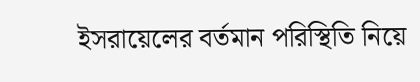ইসরায়েলের বর্তমান পরিস্থিতি নিয়ে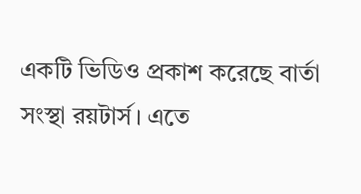একটি ভিডিও প্রকাশ করেছে বার্তা সংস্থা রয়টার্স। এতে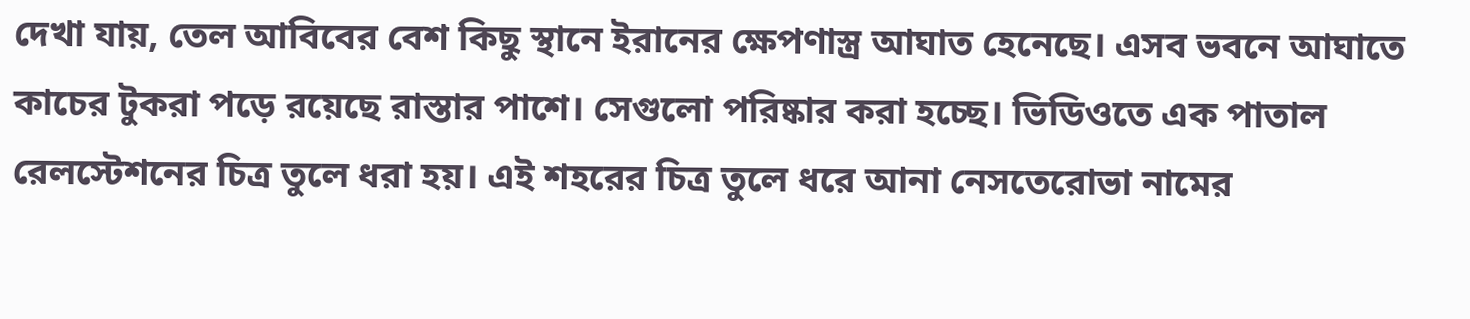দেখা যায়, তেল আবিবের বেশ কিছু স্থানে ইরানের ক্ষেপণাস্ত্র আঘাত হেনেছে। এসব ভবনে আঘাতে কাচের টুকরা পড়ে রয়েছে রাস্তার পাশে। সেগুলো পরিষ্কার করা হচ্ছে। ভিডিওতে এক পাতাল রেলস্টেশনের চিত্র তুলে ধরা হয়। এই শহরের চিত্র তুলে ধরে আনা নেসতেরোভা নামের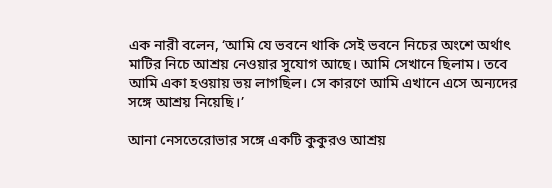এক নারী বলেন, ‘আমি যে ভবনে থাকি সেই ভবনে নিচের অংশে অর্থাৎ মাটির নিচে আশ্রয় নেওয়ার সুযোগ আছে। আমি সেখানে ছিলাম। তবে আমি একা হওয়ায় ভয় লাগছিল। সে কারণে আমি এখানে এসে অন্যদের সঙ্গে আশ্রয় নিয়েছি।’

আনা নেসতেরোভার সঙ্গে একটি কুকুরও আশ্রয়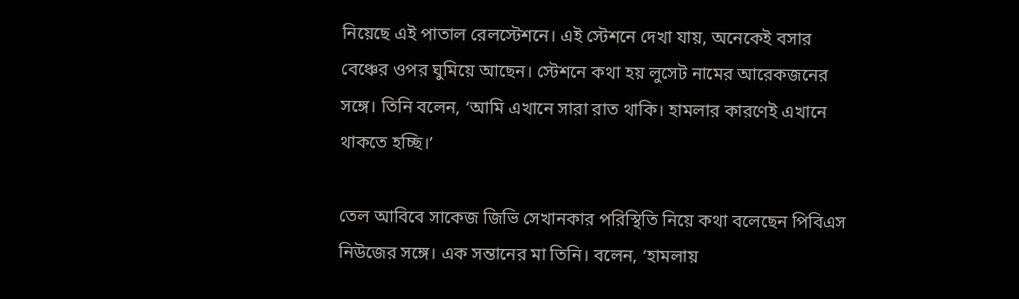নিয়েছে এই পাতাল রেলস্টেশনে। এই স্টেশনে দেখা যায়, অনেকেই বসার বেঞ্চের ওপর ঘুমিয়ে আছেন। স্টেশনে কথা হয় লুসেট নামের আরেকজনের সঙ্গে। তিনি বলেন, ‘আমি এখানে সারা রাত থাকি। হামলার কারণেই এখানে থাকতে হচ্ছি।’

তেল আবিবে সাকেজ জিভি সেখানকার পরিস্থিতি নিয়ে কথা বলেছেন পিবিএস নিউজের সঙ্গে। এক সন্তানের মা তিনি। বলেন, ‘হামলায়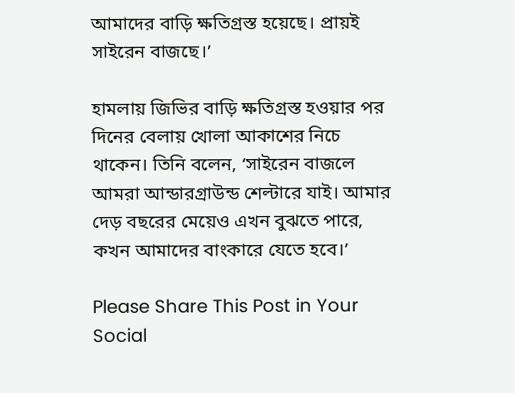আমাদের বাড়ি ক্ষতিগ্রস্ত হয়েছে। প্রায়ই সাইরেন বাজছে।’

হামলায় জিভির বাড়ি ক্ষতিগ্রস্ত হওয়ার পর দিনের বেলায় খোলা আকাশের নিচে থাকেন। তিনি বলেন, ‘সাইরেন বাজলে আমরা আন্ডারগ্রাউন্ড শেল্টারে যাই। আমার দেড় বছরের মেয়েও এখন বুঝতে পারে, কখন আমাদের বাংকারে যেতে হবে।’

Please Share This Post in Your Social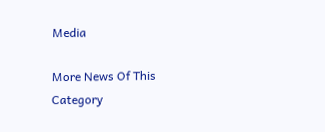Media

More News Of This Category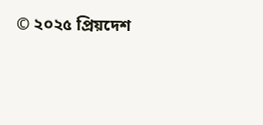© ২০২৫ প্রিয়দেশ